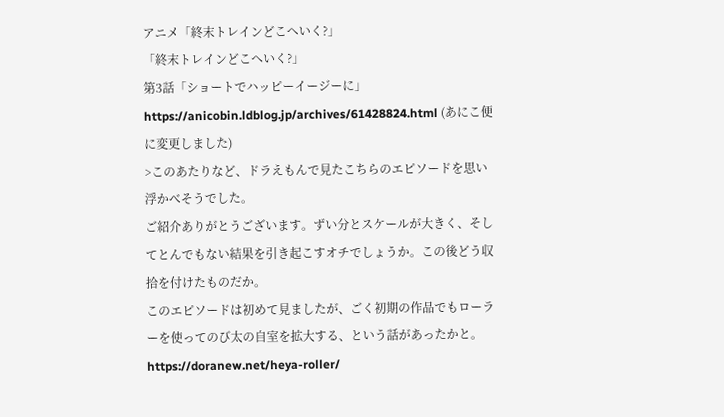アニメ「終末トレインどこへいく?」
「終末トレインどこへいく?」
第3話「ショートでハッピーイージーに」
https://anicobin.ldblog.jp/archives/61428824.html (あにこ便に変更しました)
>このあたりなど、ドラえもんで見たこちらのエピソードを思い浮かべそうでした。
ご紹介ありがとうございます。ずい分とスケールが大きく、そしてとんでもない結果を引き起こすオチでしょうか。この後どう収拾を付けたものだか。
このエピソードは初めて見ましたが、ごく初期の作品でもローラーを使ってのび太の自室を拡大する、という話があったかと。
https://doranew.net/heya-roller/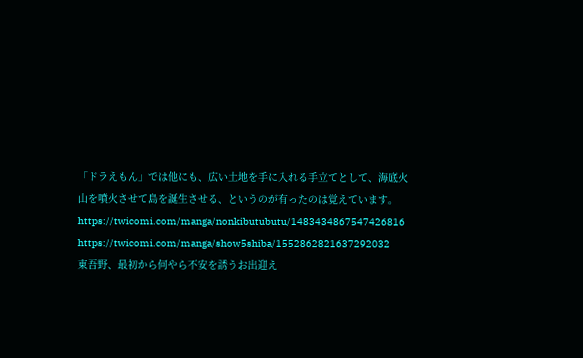「ドラえもん」では他にも、広い土地を手に入れる手立てとして、海底火山を噴火させて島を誕生させる、というのが有ったのは覚えています。
https://twicomi.com/manga/nonkibutubutu/1483434867547426816
https://twicomi.com/manga/show5shiba/1552862821637292032
東吾野、最初から何やら不安を誘うお出迎え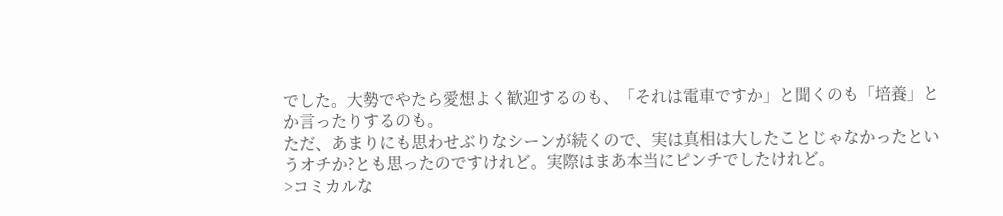でした。大勢でやたら愛想よく歓迎するのも、「それは電車ですか」と聞くのも「培養」とか言ったりするのも。
ただ、あまりにも思わせぶりなシーンが続くので、実は真相は大したことじゃなかったというオチか?とも思ったのですけれど。実際はまあ本当にピンチでしたけれど。
>コミカルな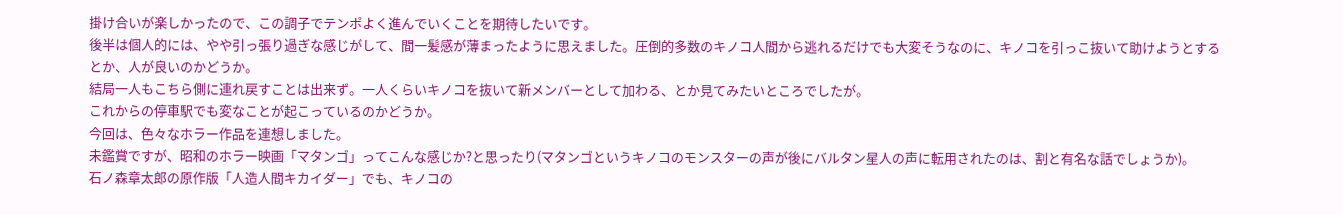掛け合いが楽しかったので、この調子でテンポよく進んでいくことを期待したいです。
後半は個人的には、やや引っ張り過ぎな感じがして、間一髪感が薄まったように思えました。圧倒的多数のキノコ人間から逃れるだけでも大変そうなのに、キノコを引っこ抜いて助けようとするとか、人が良いのかどうか。
結局一人もこちら側に連れ戻すことは出来ず。一人くらいキノコを抜いて新メンバーとして加わる、とか見てみたいところでしたが。
これからの停車駅でも変なことが起こっているのかどうか。
今回は、色々なホラー作品を連想しました。
未鑑賞ですが、昭和のホラー映画「マタンゴ」ってこんな感じか?と思ったり(マタンゴというキノコのモンスターの声が後にバルタン星人の声に転用されたのは、割と有名な話でしょうか)。
石ノ森章太郎の原作版「人造人間キカイダー」でも、キノコの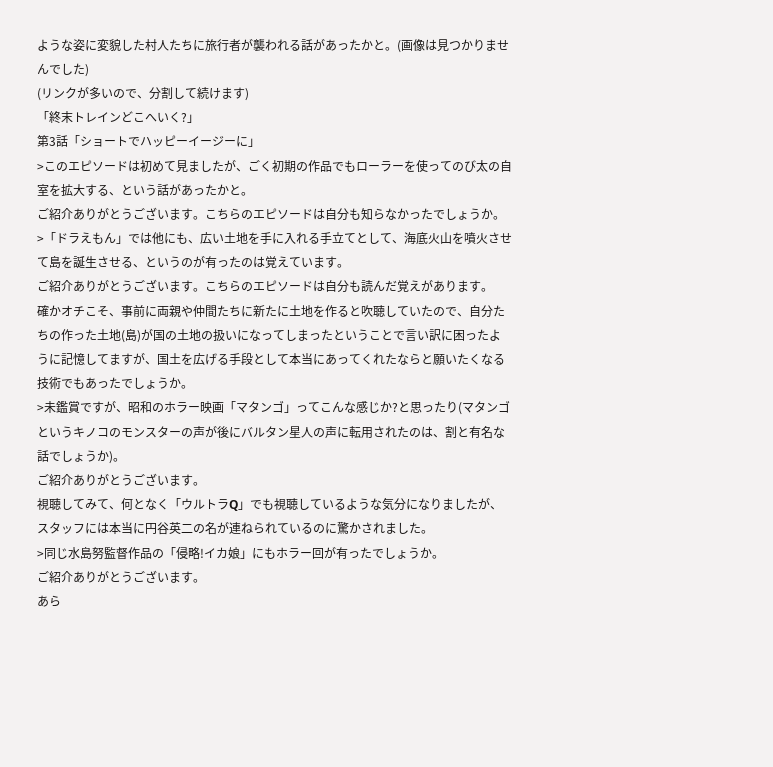ような姿に変貌した村人たちに旅行者が襲われる話があったかと。(画像は見つかりませんでした)
(リンクが多いので、分割して続けます)
「終末トレインどこへいく?」
第3話「ショートでハッピーイージーに」
>このエピソードは初めて見ましたが、ごく初期の作品でもローラーを使ってのび太の自室を拡大する、という話があったかと。
ご紹介ありがとうございます。こちらのエピソードは自分も知らなかったでしょうか。
>「ドラえもん」では他にも、広い土地を手に入れる手立てとして、海底火山を噴火させて島を誕生させる、というのが有ったのは覚えています。
ご紹介ありがとうございます。こちらのエピソードは自分も読んだ覚えがあります。
確かオチこそ、事前に両親や仲間たちに新たに土地を作ると吹聴していたので、自分たちの作った土地(島)が国の土地の扱いになってしまったということで言い訳に困ったように記憶してますが、国土を広げる手段として本当にあってくれたならと願いたくなる技術でもあったでしょうか。
>未鑑賞ですが、昭和のホラー映画「マタンゴ」ってこんな感じか?と思ったり(マタンゴというキノコのモンスターの声が後にバルタン星人の声に転用されたのは、割と有名な話でしょうか)。
ご紹介ありがとうございます。
視聴してみて、何となく「ウルトラQ」でも視聴しているような気分になりましたが、スタッフには本当に円谷英二の名が連ねられているのに驚かされました。
>同じ水島努監督作品の「侵略!イカ娘」にもホラー回が有ったでしょうか。
ご紹介ありがとうございます。
あら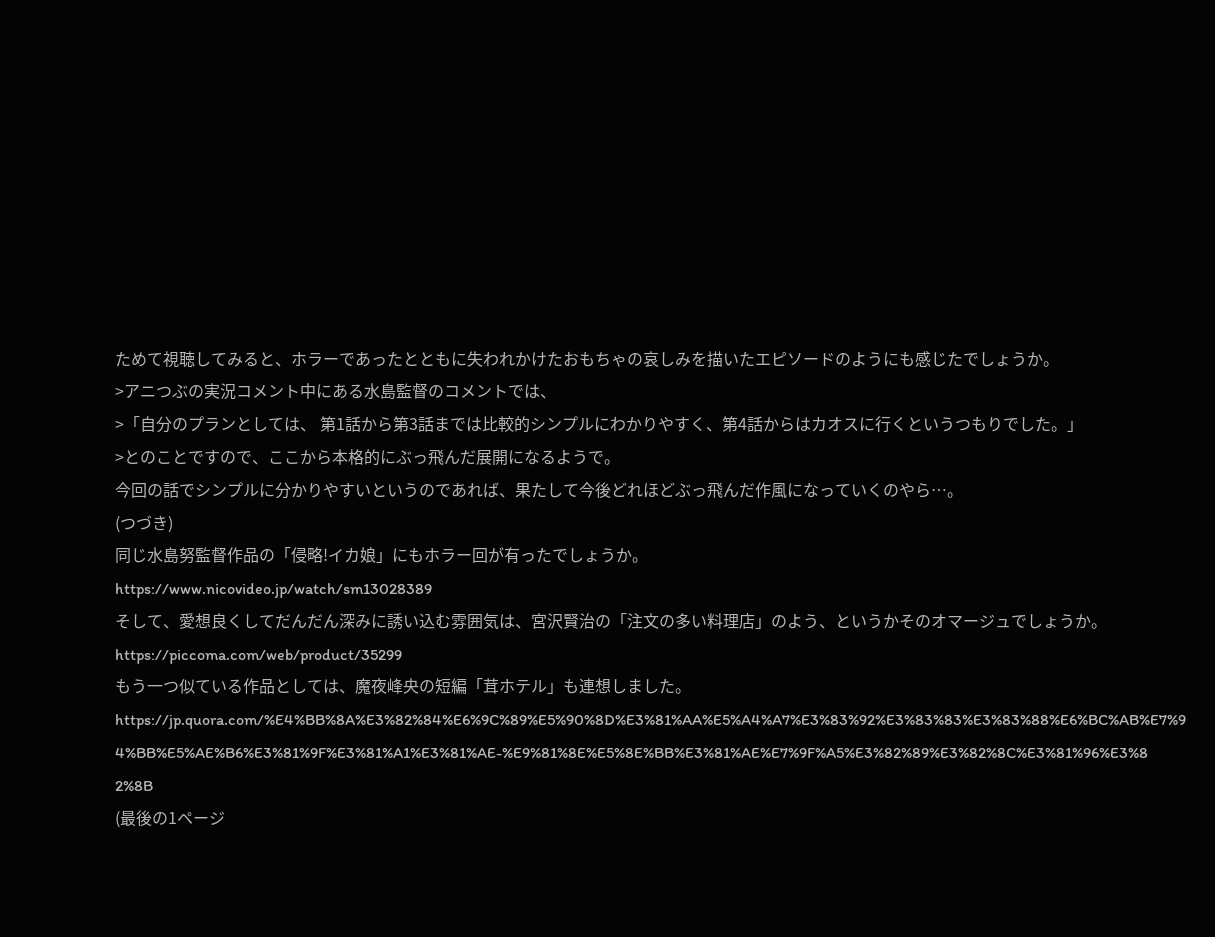ためて視聴してみると、ホラーであったとともに失われかけたおもちゃの哀しみを描いたエピソードのようにも感じたでしょうか。
>アニつぶの実況コメント中にある水島監督のコメントでは、
>「自分のプランとしては、 第1話から第3話までは比較的シンプルにわかりやすく、第4話からはカオスに行くというつもりでした。」
>とのことですので、ここから本格的にぶっ飛んだ展開になるようで。
今回の話でシンプルに分かりやすいというのであれば、果たして今後どれほどぶっ飛んだ作風になっていくのやら…。
(つづき)
同じ水島努監督作品の「侵略!イカ娘」にもホラー回が有ったでしょうか。
https://www.nicovideo.jp/watch/sm13028389
そして、愛想良くしてだんだん深みに誘い込む雰囲気は、宮沢賢治の「注文の多い料理店」のよう、というかそのオマージュでしょうか。
https://piccoma.com/web/product/35299
もう一つ似ている作品としては、魔夜峰央の短編「茸ホテル」も連想しました。
https://jp.quora.com/%E4%BB%8A%E3%82%84%E6%9C%89%E5%90%8D%E3%81%AA%E5%A4%A7%E3%83%92%E3%83%83%E3%83%88%E6%BC%AB%E7%94%BB%E5%AE%B6%E3%81%9F%E3%81%A1%E3%81%AE-%E9%81%8E%E5%8E%BB%E3%81%AE%E7%9F%A5%E3%82%89%E3%82%8C%E3%81%96%E3%82%8B
(最後の1ページ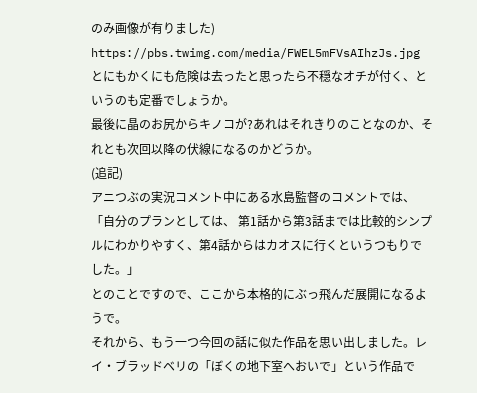のみ画像が有りました)
https://pbs.twimg.com/media/FWEL5mFVsAIhzJs.jpg
とにもかくにも危険は去ったと思ったら不穏なオチが付く、というのも定番でしょうか。
最後に晶のお尻からキノコが?あれはそれきりのことなのか、それとも次回以降の伏線になるのかどうか。
(追記)
アニつぶの実況コメント中にある水島監督のコメントでは、
「自分のプランとしては、 第1話から第3話までは比較的シンプルにわかりやすく、第4話からはカオスに行くというつもりでした。」
とのことですので、ここから本格的にぶっ飛んだ展開になるようで。
それから、もう一つ今回の話に似た作品を思い出しました。レイ・ブラッドベリの「ぼくの地下室へおいで」という作品で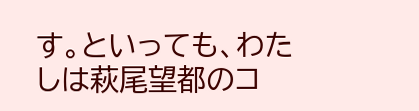す。といっても、わたしは萩尾望都のコ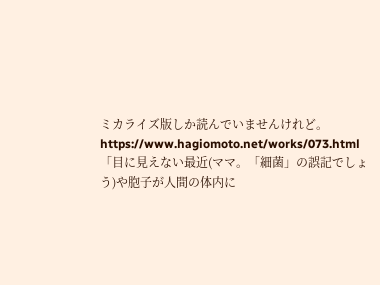ミカライズ版しか読んでいませんけれど。
https://www.hagiomoto.net/works/073.html
「目に見えない最近(ママ。「細菌」の誤記でしょう)や胞子が人間の体内に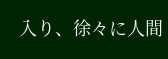入り、徐々に人間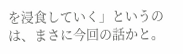を浸食していく」というのは、まさに今回の話かと。